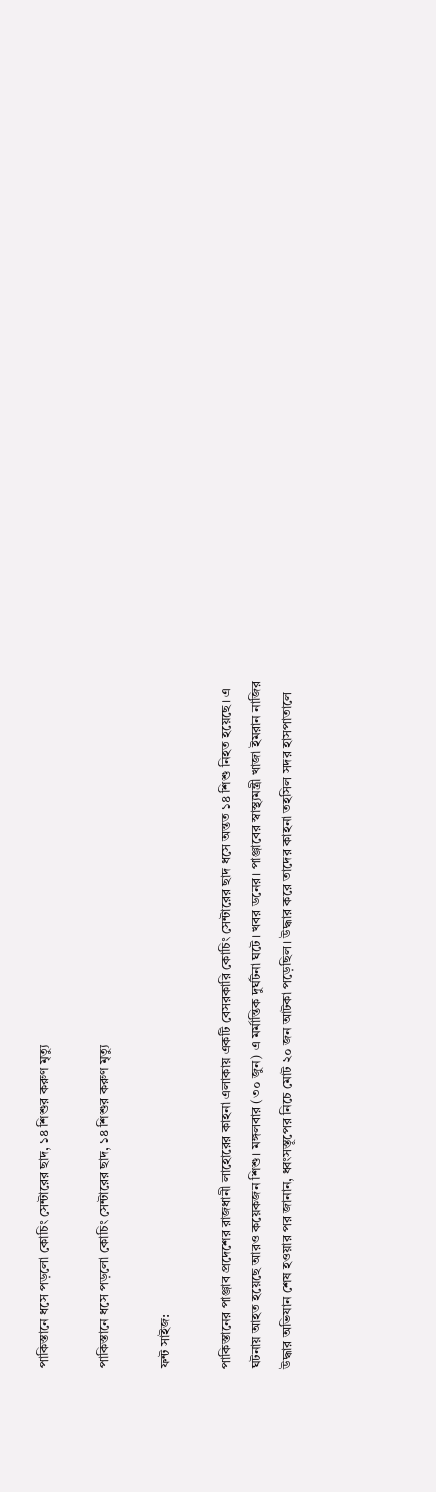পাকিস্তানে ধসে পড়লো কোচিং সেন্টারের ছাদ, ১৪ শিশুর করুণ মৃত্যু

পাকিস্তানে ধসে পড়লো কোচিং সেন্টারের ছাদ, ১৪ শিশুর করুণ মৃত্যু

ফন্ট সাইজ:

পাকিস্তানের পাঞ্জাব প্রদেশের রাজধানী লাহোরের কাহনা এলাকায় একটি বেসরকারি কোচিং সেন্টারের ছাদ ধসে অন্তত ১৪ শিশু নিহত হয়েছে। এ ঘটনায় আহত হয়েছে আরও কয়েকজন শিশু। মঙ্গলবার (৩০ জুন) এ মর্মান্তিক দুর্ঘটনা ঘটে। খবর ডনের। পাঞ্জাবের স্বাস্থ্যমন্ত্রী খাজা ইমরান নাজির উদ্ধার অভিযান শেষ হওয়ার পর জানান, ধ্বংসস্তূপের নিচে মোট ২০ জন আটকা পড়েছিল। উদ্ধার করে তাদের কাহনা তহসিল সদর হাসপাতালে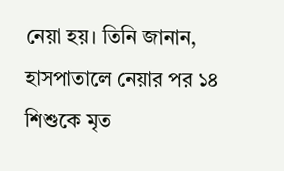নেয়া হয়। তিনি জানান, হাসপাতালে নেয়ার পর ১৪ শিশুকে মৃত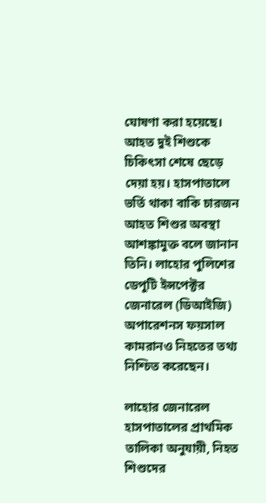ঘোষণা করা হয়েছে। আহত দুই শিশুকে চিকিৎসা শেষে ছেড়ে দেয়া হয়। হাসপাতালে ভর্তি থাকা বাকি চারজন আহত শিশুর অবস্থা আশঙ্কামুক্ত বলে জানান তিনি। লাহোর পুলিশের ডেপুটি ইন্সপেক্টর জেনারেল (ডিআইজি) অপারেশনস ফয়সাল কামরানও নিহতের তথ্য নিশ্চিত করেছেন।

লাহোর জেনারেল হাসপাতালের প্রাথমিক তালিকা অনুযায়ী, নিহত শিশুদের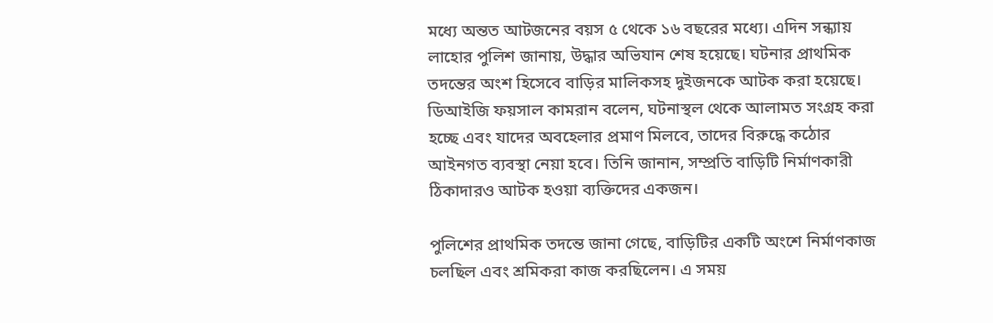মধ্যে অন্তত আটজনের বয়স ৫ থেকে ১৬ বছরের মধ্যে। এদিন সন্ধ্যায় লাহোর পুলিশ জানায়, উদ্ধার অভিযান শেষ হয়েছে। ঘটনার প্রাথমিক তদন্তের অংশ হিসেবে বাড়ির মালিকসহ দুইজনকে আটক করা হয়েছে। ডিআইজি ফয়সাল কামরান বলেন, ঘটনাস্থল থেকে আলামত সংগ্রহ করা হচ্ছে এবং যাদের অবহেলার প্রমাণ মিলবে, তাদের বিরুদ্ধে কঠোর আইনগত ব্যবস্থা নেয়া হবে। তিনি জানান, সম্প্রতি বাড়িটি নির্মাণকারী ঠিকাদারও আটক হওয়া ব্যক্তিদের একজন।

পুলিশের প্রাথমিক তদন্তে জানা গেছে, বাড়িটির একটি অংশে নির্মাণকাজ চলছিল এবং শ্রমিকরা কাজ করছিলেন। এ সময়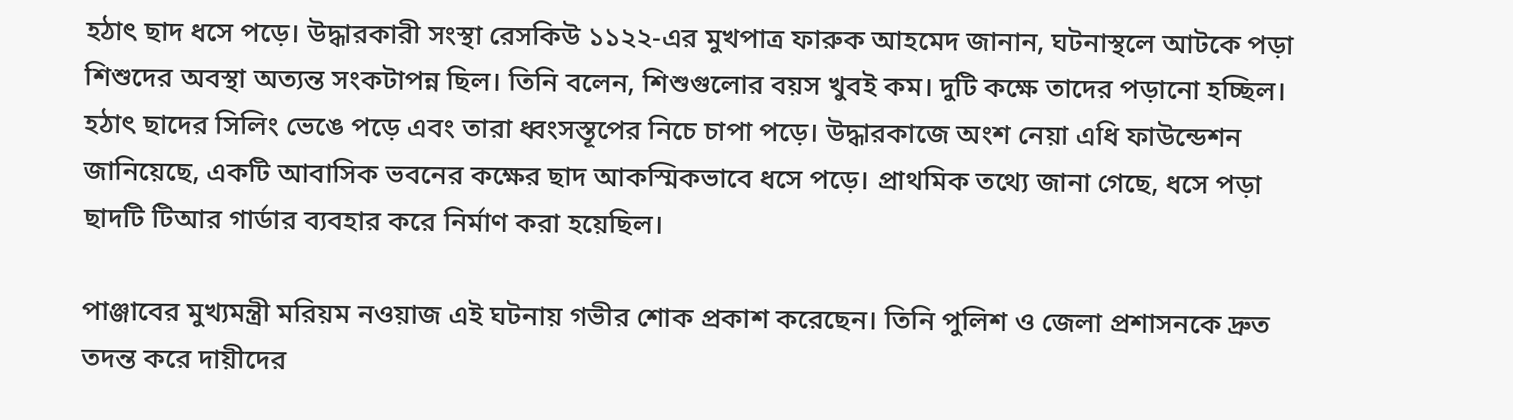হঠাৎ ছাদ ধসে পড়ে। উদ্ধারকারী সংস্থা রেসকিউ ১১২২-এর মুখপাত্র ফারুক আহমেদ জানান, ঘটনাস্থলে আটকে পড়া শিশুদের অবস্থা অত্যন্ত সংকটাপন্ন ছিল। তিনি বলেন, শিশুগুলোর বয়স খুবই কম। দুটি কক্ষে তাদের পড়ানো হচ্ছিল। হঠাৎ ছাদের সিলিং ভেঙে পড়ে এবং তারা ধ্বংসস্তূপের নিচে চাপা পড়ে। উদ্ধারকাজে অংশ নেয়া এধি ফাউন্ডেশন জানিয়েছে, একটি আবাসিক ভবনের কক্ষের ছাদ আকস্মিকভাবে ধসে পড়ে। প্রাথমিক তথ্যে জানা গেছে, ধসে পড়া ছাদটি টিআর গার্ডার ব্যবহার করে নির্মাণ করা হয়েছিল।

পাঞ্জাবের মুখ্যমন্ত্রী মরিয়ম নওয়াজ এই ঘটনায় গভীর শোক প্রকাশ করেছেন। তিনি পুলিশ ও জেলা প্রশাসনকে দ্রুত তদন্ত করে দায়ীদের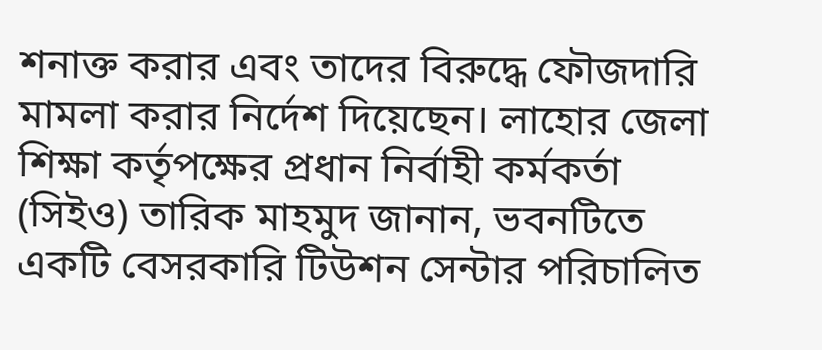শনাক্ত করার এবং তাদের বিরুদ্ধে ফৌজদারি মামলা করার নির্দেশ দিয়েছেন। লাহোর জেলা শিক্ষা কর্তৃপক্ষের প্রধান নির্বাহী কর্মকর্তা (সিইও) তারিক মাহমুদ জানান, ভবনটিতে একটি বেসরকারি টিউশন সেন্টার পরিচালিত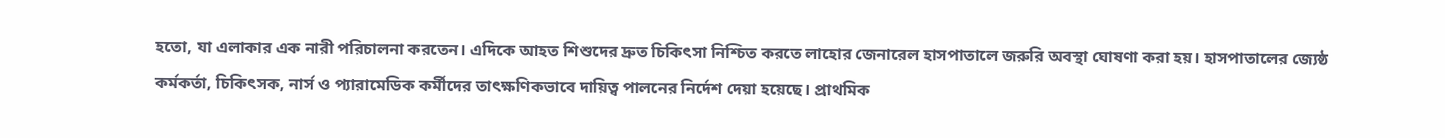হতো, যা এলাকার এক নারী পরিচালনা করতেন। এদিকে আহত শিশুদের দ্রুত চিকিৎসা নিশ্চিত করতে লাহোর জেনারেল হাসপাতালে জরুরি অবস্থা ঘোষণা করা হয়। হাসপাতালের জ্যেষ্ঠ কর্মকর্তা, চিকিৎসক, নার্স ও প্যারামেডিক কর্মীদের তাৎক্ষণিকভাবে দায়িত্ব পালনের নির্দেশ দেয়া হয়েছে। প্রাথমিক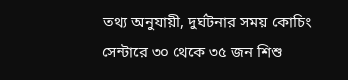তথ্য অনুযায়ী, দুর্ঘটনার সময় কোচিং সেন্টারে ৩০ থেকে ৩৫ জন শিশু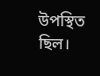উপস্থিত ছিল।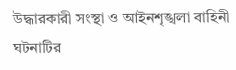উদ্ধারকারী সংস্থা ও আইনশৃঙ্খলা বাহিনী ঘটনাটির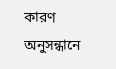কারণ অনুসন্ধানে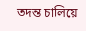তদন্ত চালিয়ে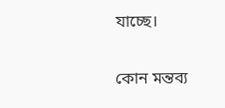যাচ্ছে।

কোন মন্তব্য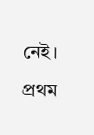নেই। প্রথম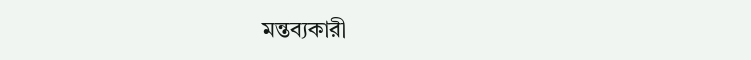মন্তব্যকারী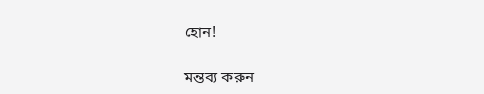হোন!

মন্তব্য করুন